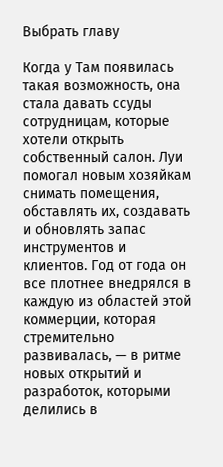Выбрать главу

Когда у Там появилась такая возможность, она стала давать ссуды сотрудницам, которые хотели открыть собственный салон. Луи помогал новым хозяйкам снимать помещения, обставлять их, создавать и обновлять запас инструментов и клиентов. Год от года он все плотнее внедрялся в каждую из областей этой коммерции, которая стремительно развивалась, — в ритме новых открытий и разработок, которыми делились в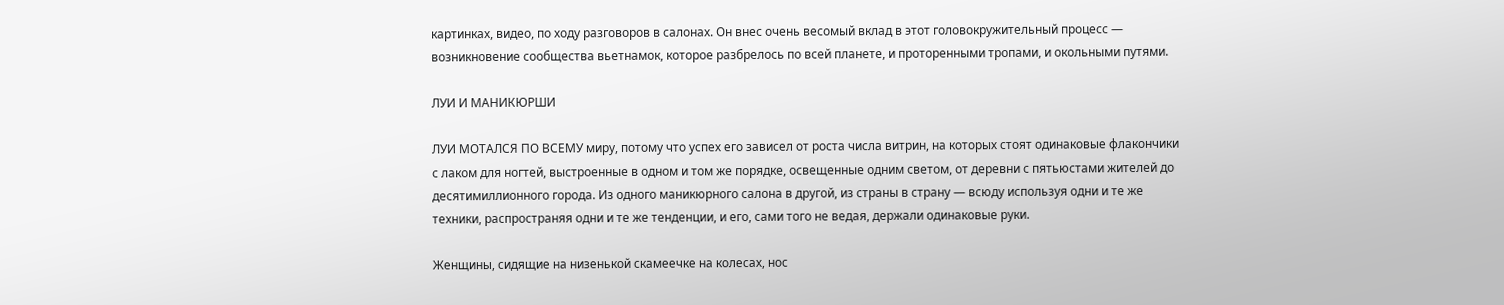картинках, видео, по ходу разговоров в салонах. Он внес очень весомый вклад в этот головокружительный процесс — возникновение сообщества вьетнамок, которое разбрелось по всей планете, и проторенными тропами, и окольными путями.

ЛУИ И МАНИКЮРШИ

ЛУИ МОТАЛСЯ ПО ВСЕМУ миру, потому что успех его зависел от роста числа витрин, на которых стоят одинаковые флакончики с лаком для ногтей, выстроенные в одном и том же порядке, освещенные одним светом, от деревни с пятьюстами жителей до десятимиллионного города. Из одного маникюрного салона в другой, из страны в страну — всюду используя одни и те же техники, распространяя одни и те же тенденции, и его, сами того не ведая, держали одинаковые руки.

Женщины, сидящие на низенькой скамеечке на колесах, нос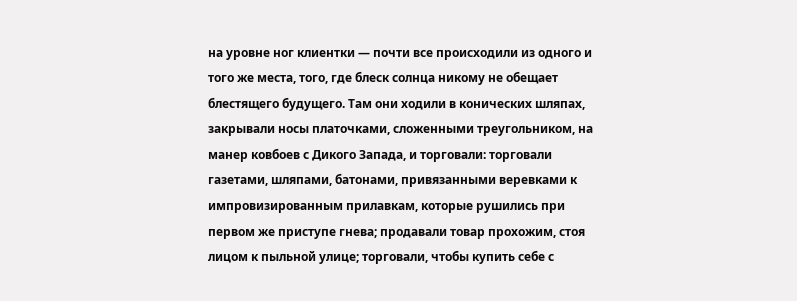на уровне ног клиентки — почти все происходили из одного и того же места, того, где блеск солнца никому не обещает блестящего будущего. Там они ходили в конических шляпах, закрывали носы платочками, сложенными треугольником, на манер ковбоев с Дикого Запада, и торговали: торговали газетами, шляпами, батонами, привязанными веревками к импровизированным прилавкам, которые рушились при первом же приступе гнева; продавали товар прохожим, стоя лицом к пыльной улице; торговали, чтобы купить себе с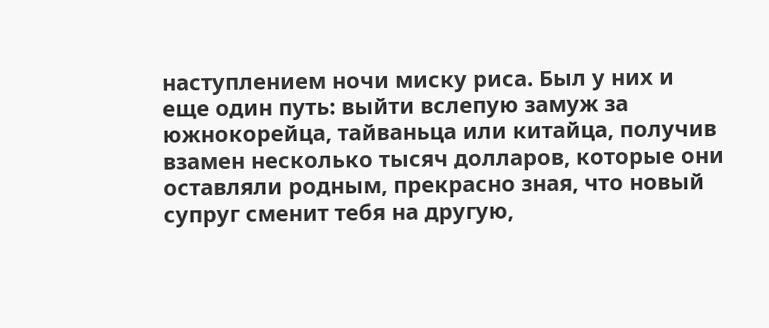наступлением ночи миску риса. Был у них и еще один путь: выйти вслепую замуж за южнокорейца, тайваньца или китайца, получив взамен несколько тысяч долларов, которые они оставляли родным, прекрасно зная, что новый супруг сменит тебя на другую,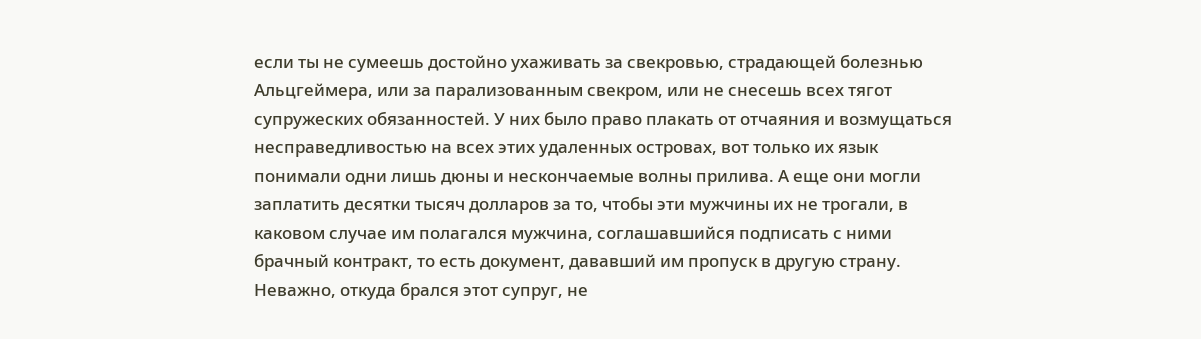если ты не сумеешь достойно ухаживать за свекровью, страдающей болезнью Альцгеймера, или за парализованным свекром, или не снесешь всех тягот супружеских обязанностей. У них было право плакать от отчаяния и возмущаться несправедливостью на всех этих удаленных островах, вот только их язык понимали одни лишь дюны и нескончаемые волны прилива. А еще они могли заплатить десятки тысяч долларов за то, чтобы эти мужчины их не трогали, в каковом случае им полагался мужчина, соглашавшийся подписать с ними брачный контракт, то есть документ, дававший им пропуск в другую страну. Неважно, откуда брался этот супруг, не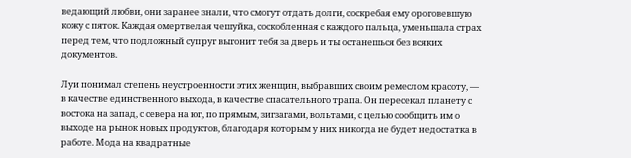ведающий любви, они заранее знали, что смогут отдать долги, соскребая ему ороговевшую кожу с пяток. Каждая омертвелая чешуйка, соскобленная с каждого пальца, уменьшала страх перед тем, что подложный супруг выгонит тебя за дверь и ты останешься без всяких документов.

Луи понимал степень неустроенности этих женщин, выбравших своим ремеслом красоту, — в качестве единственного выхода, в качестве спасательного трапа. Он пересекал планету с востока на запад, с севера на юг, по прямым, зигзагами, вольтами, с целью сообщить им о выходе на рынок новых продуктов, благодаря которым у них никогда не будет недостатка в работе. Мода на квадратные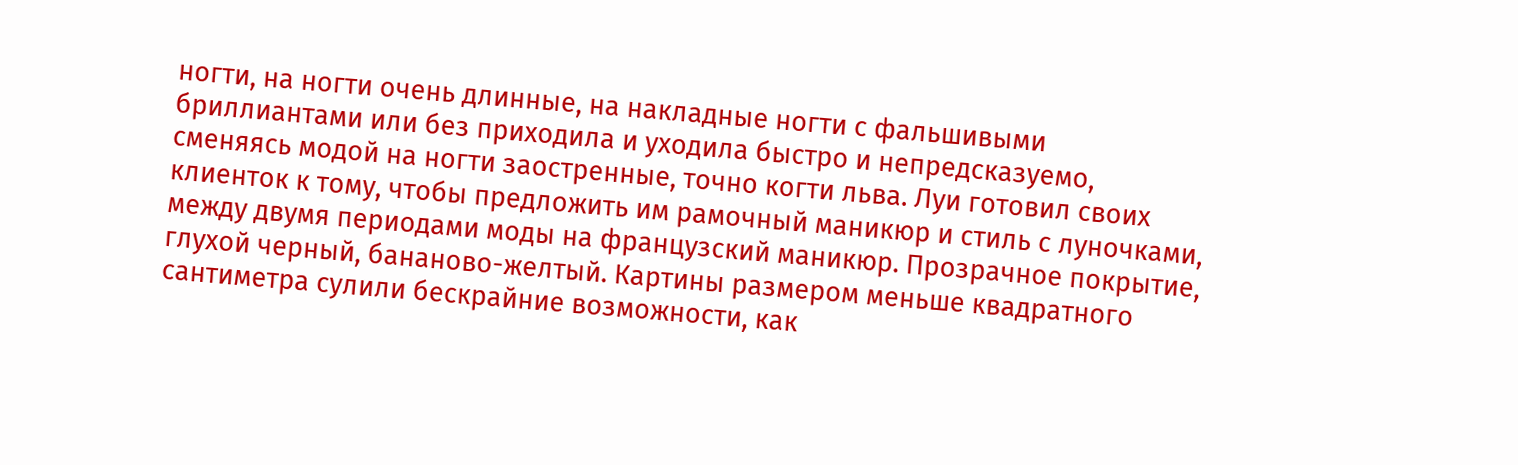ногти, на ногти очень длинные, на накладные ногти с фальшивыми бриллиантами или без приходила и уходила быстро и непредсказуемо, сменяясь модой на ногти заостренные, точно когти льва. Луи готовил своих клиенток к тому, чтобы предложить им рамочный маникюр и стиль с луночками, между двумя периодами моды на французский маникюр. Прозрачное покрытие, глухой черный, бананово-желтый. Картины размером меньше квадратного сантиметра сулили бескрайние возможности, как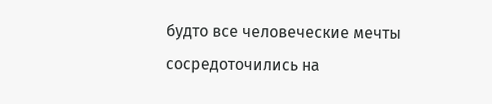будто все человеческие мечты сосредоточились на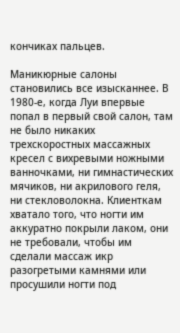кончиках пальцев.

Маникюрные салоны становились все изысканнее. В 1980-е, когда Луи впервые попал в первый свой салон, там не было никаких трехскоростных массажных кресел с вихревыми ножными ванночками, ни гимнастических мячиков, ни акрилового геля, ни стекловолокна. Клиенткам хватало того, что ногти им аккуратно покрыли лаком, они не требовали, чтобы им сделали массаж икр разогретыми камнями или просушили ногти под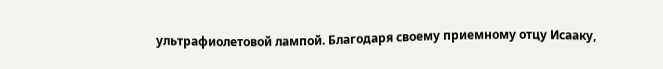ультрафиолетовой лампой. Благодаря своему приемному отцу Исааку,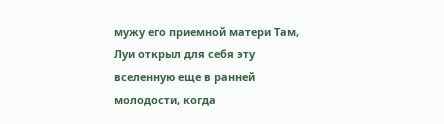мужу его приемной матери Там, Луи открыл для себя эту вселенную еще в ранней молодости, когда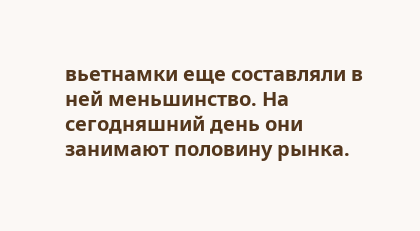вьетнамки еще составляли в ней меньшинство. На сегодняшний день они занимают половину рынка.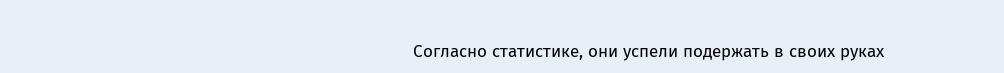Согласно статистике, они успели подержать в своих руках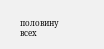половину всех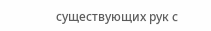существующих рук с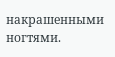накрашенными ногтями.